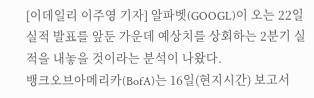[이데일리 이주영 기자] 알파벳(GOOGL)이 오는 22일 실적 발표를 앞둔 가운데 예상치를 상회하는 2분기 실적을 내놓을 것이라는 분석이 나왔다.
뱅크오브아메리카(BofA)는 16일(현지시간) 보고서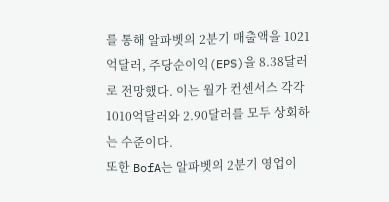를 통해 알파벳의 2분기 매출액을 1021억달러, 주당순이익(EPS)을 8.38달러로 전망했다. 이는 월가 컨센서스 각각 1010억달러와 2.90달러를 모두 상회하는 수준이다.
또한 BofA는 알파벳의 2분기 영업이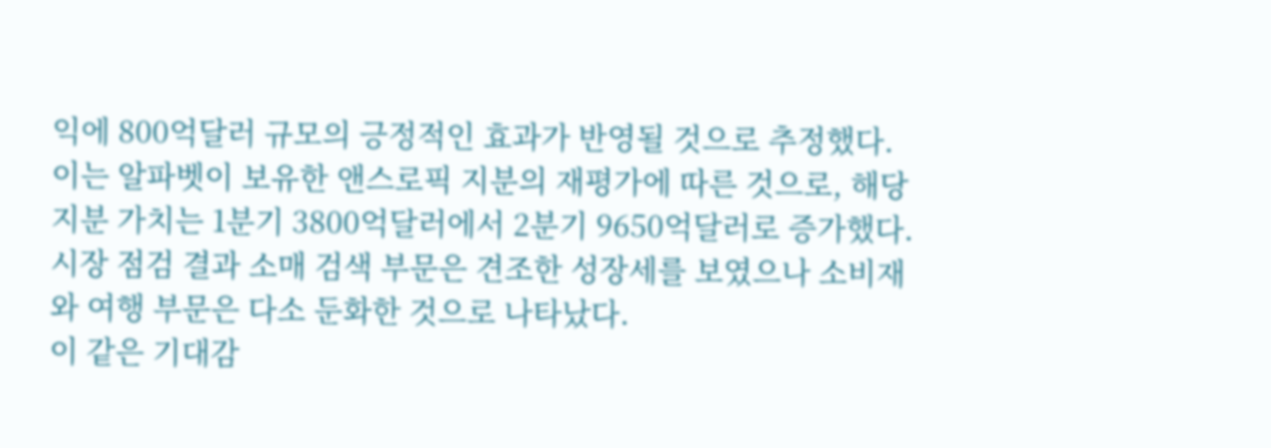익에 800억달러 규모의 긍정적인 효과가 반영될 것으로 추정했다. 이는 알파벳이 보유한 앤스로픽 지분의 재평가에 따른 것으로, 해당 지분 가치는 1분기 3800억달러에서 2분기 9650억달러로 증가했다. 시장 점검 결과 소매 검색 부문은 견조한 성장세를 보였으나 소비재와 여행 부문은 다소 둔화한 것으로 나타났다.
이 같은 기대감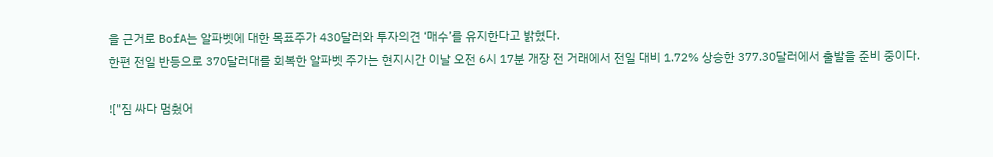을 근거로 BofA는 알파벳에 대한 목표주가 430달러와 투자의견 ‘매수’를 유지한다고 밝혔다.
한편 전일 반등으로 370달러대를 회복한 알파벳 주가는 현지시간 이날 오전 6시 17분 개장 전 거래에서 전일 대비 1.72% 상승한 377.30달러에서 출발을 준비 중이다.

!["짐 싸다 멈췄어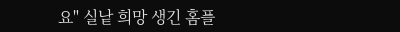요" 실낱 희망 생긴 홈플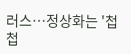러스…정상화는 '첩첩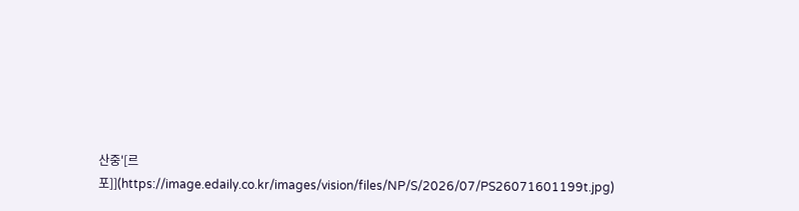산중'[르포]](https://image.edaily.co.kr/images/vision/files/NP/S/2026/07/PS26071601199t.jpg)